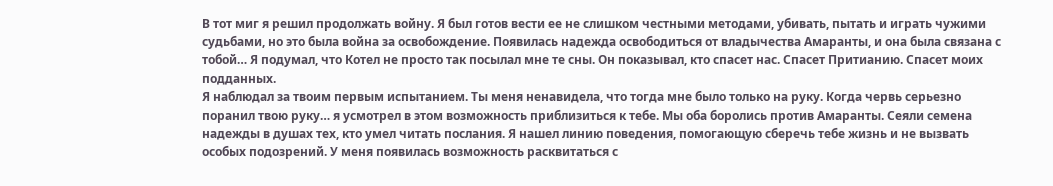В тот миг я решил продолжать войну. Я был готов вести ее не слишком честными методами, убивать, пытать и играть чужими судьбами, но это была война за освобождение. Появилась надежда освободиться от владычества Амаранты, и она была связана с тобой… Я подумал, что Котел не просто так посылал мне те сны. Он показывал, кто спасет нас. Спасет Притианию. Спасет моих подданных.
Я наблюдал за твоим первым испытанием. Ты меня ненавидела, что тогда мне было только на руку. Когда червь серьезно поранил твою руку… я усмотрел в этом возможность приблизиться к тебе. Мы оба боролись против Амаранты. Сеяли семена надежды в душах тех, кто умел читать послания. Я нашел линию поведения, помогающую сберечь тебе жизнь и не вызвать особых подозрений. У меня появилась возможность расквитаться с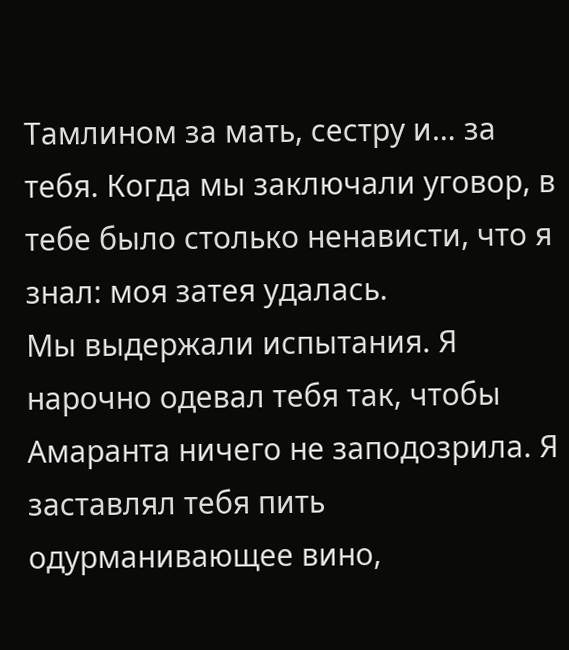Тамлином за мать, сестру и… за тебя. Когда мы заключали уговор, в тебе было столько ненависти, что я знал: моя затея удалась.
Мы выдержали испытания. Я нарочно одевал тебя так, чтобы Амаранта ничего не заподозрила. Я заставлял тебя пить одурманивающее вино,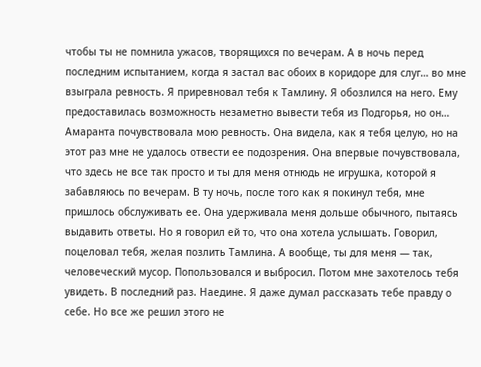чтобы ты не помнила ужасов, творящихся по вечерам. А в ночь перед последним испытанием, когда я застал вас обоих в коридоре для слуг… во мне взыграла ревность. Я приревновал тебя к Тамлину. Я обозлился на него. Ему предоставилась возможность незаметно вывести тебя из Подгорья, но он… Амаранта почувствовала мою ревность. Она видела, как я тебя целую, но на этот раз мне не удалось отвести ее подозрения. Она впервые почувствовала, что здесь не все так просто и ты для меня отнюдь не игрушка, которой я забавляюсь по вечерам. В ту ночь, после того как я покинул тебя, мне пришлось обслуживать ее. Она удерживала меня дольше обычного, пытаясь выдавить ответы. Но я говорил ей то, что она хотела услышать. Говорил, поцеловал тебя, желая позлить Тамлина. А вообще, ты для меня — так, человеческий мусор. Попользовался и выбросил. Потом мне захотелось тебя увидеть. В последний раз. Наедине. Я даже думал рассказать тебе правду о себе. Но все же решил этого не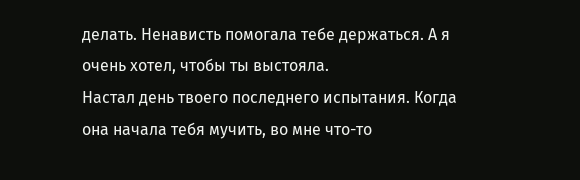делать. Ненависть помогала тебе держаться. А я очень хотел, чтобы ты выстояла.
Настал день твоего последнего испытания. Когда она начала тебя мучить, во мне что-то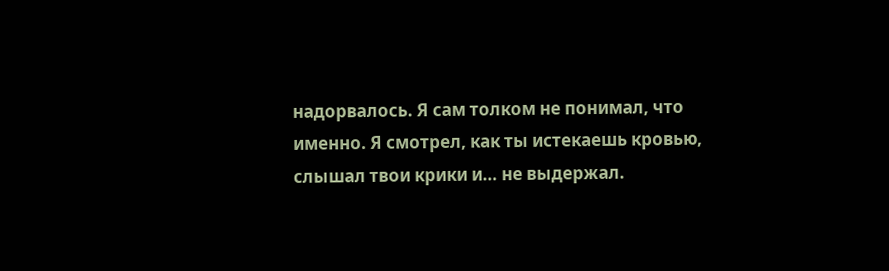надорвалось. Я сам толком не понимал, что именно. Я смотрел, как ты истекаешь кровью, слышал твои крики и… не выдержал.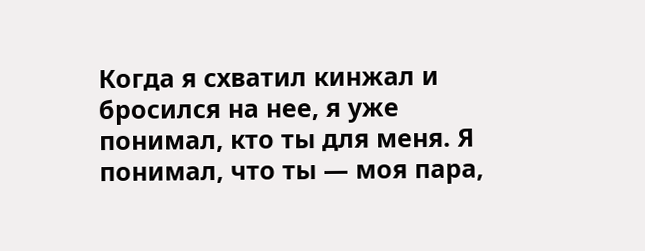Когда я схватил кинжал и бросился на нее, я уже понимал, кто ты для меня. Я понимал, что ты — моя пара,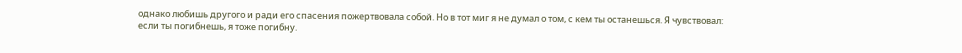однако любишь другого и ради его спасения пожертвовала собой. Но в тот миг я не думал о том, с кем ты останешься. Я чувствовал: если ты погибнешь, я тоже погибну.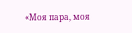«Моя пара, моя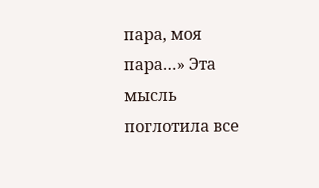пара, моя пара…» Эта мысль поглотила все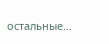остальные…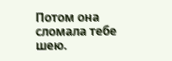Потом она сломала тебе шею.